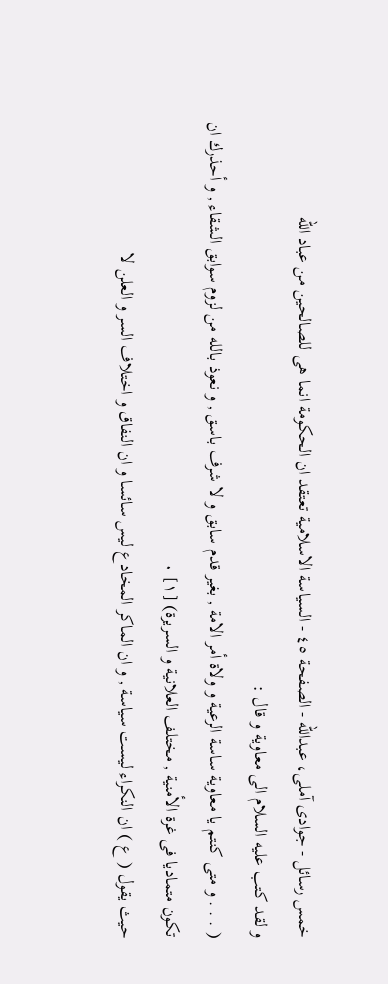خمس رسائل - جوادی آملی، عبدالله - الصفحة ٤٥ - السياسة الاسلامية تعتقد ان الحكومة انما هى للصالحين من عباد الله
و لقد كتب عليه السلام الى معاوية و قال :
( . . . و متى كنتم يا معاوية ساسة الرعية و ولاة أمر الامة , بغير قدم سابق و لا شرف باسق , و نعوذ بالله من لزوم سوابق الشقاء , و أحذرك ان تكون متماديا فى غرة الأمنية , مختلف العلانية و السريرة) [١] ٠
حيث يقول ( ع ) ان النكراء ليست سياسة , و ان الماكر المخادع ليس سائسا و ان النفاق و اختلاف السر و العلن لا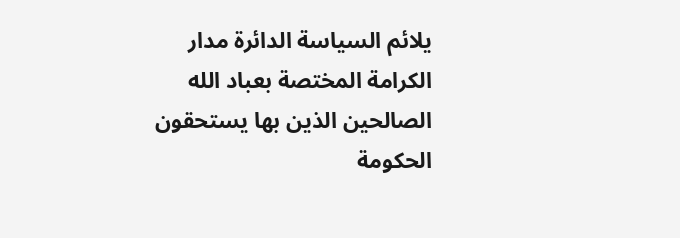يلائم السياسة الدائرة مدار الكرامة المختصة بعباد الله الصالحين الذين بها يستحقون الحكومة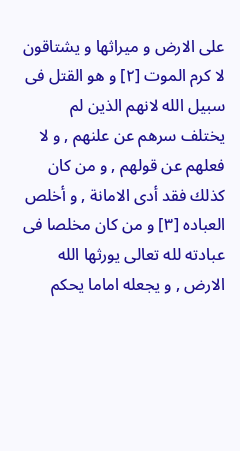على الارض و ميراثها و يشتاقون لا كرم الموت [٢] و هو القتل فى سبيل الله لانهم الذين لم يختلف سرهم عن علنهم , و لا فعلهم عن قولهم , و من كان كذلك فقد أدى الامانة , و أخلص العباده [٣] و من كان مخلصا فى عبادته لله تعالى يورثها الله الارض , و يجعله اماما يحكم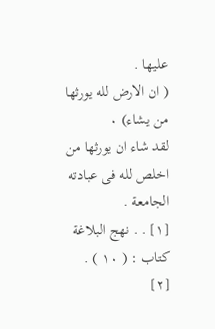عليها .
( ان الارض لله يورثها من يشاء) ٠
لقد شاء ان يورثها من اخلص لله فى عبادته الجامعة .
[١] . . نهج البلاغة كتاب : ( ١٠ ) .
[٢]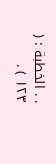. . الخطبة : ( ١٢٣ ) .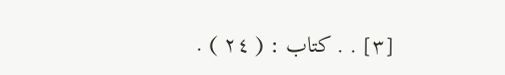[٣] . . كتاب : ( ٢٤ ) .